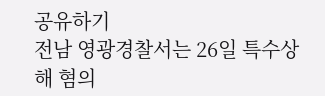공유하기
전남 영광경찰서는 26일 특수상해 혐의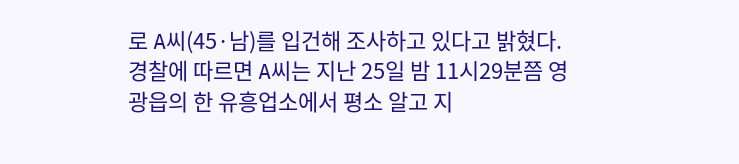로 A씨(45·남)를 입건해 조사하고 있다고 밝혔다.
경찰에 따르면 A씨는 지난 25일 밤 11시29분쯤 영광읍의 한 유흥업소에서 평소 알고 지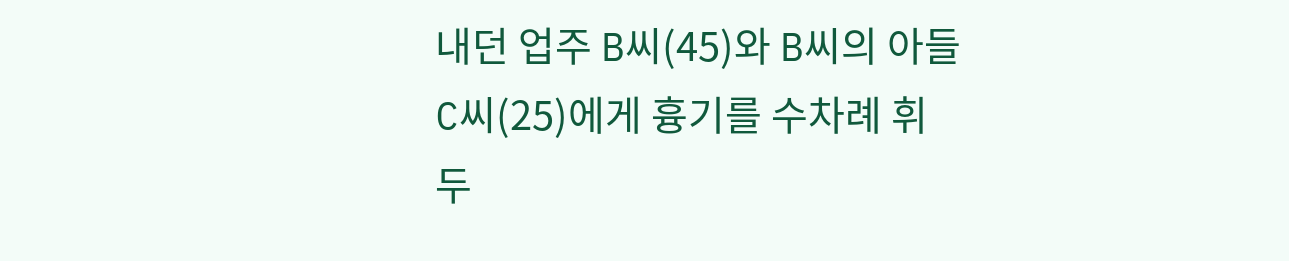내던 업주 B씨(45)와 B씨의 아들 C씨(25)에게 흉기를 수차례 휘두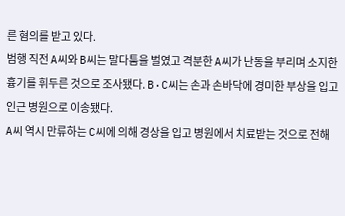른 혐의를 받고 있다.
범행 직전 A씨와 B씨는 말다툼을 벌였고 격분한 A씨가 난동을 부리며 소지한 흉기를 휘두른 것으로 조사됐다. B·C씨는 손과 손바닥에 경미한 부상을 입고 인근 병원으로 이송됐다.
A씨 역시 만류하는 C씨에 의해 경상을 입고 병원에서 치료받는 것으로 전해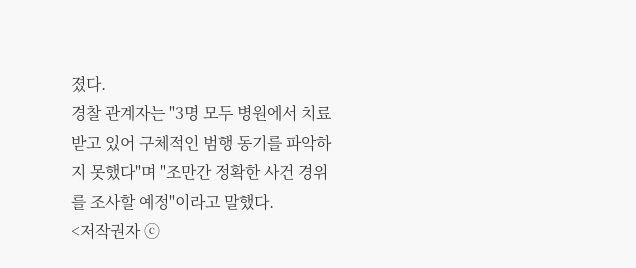졌다.
경찰 관계자는 "3명 모두 병원에서 치료받고 있어 구체적인 범행 동기를 파악하지 못했다"며 "조만간 정확한 사건 경위를 조사할 예정"이라고 말했다.
<저작권자 ⓒ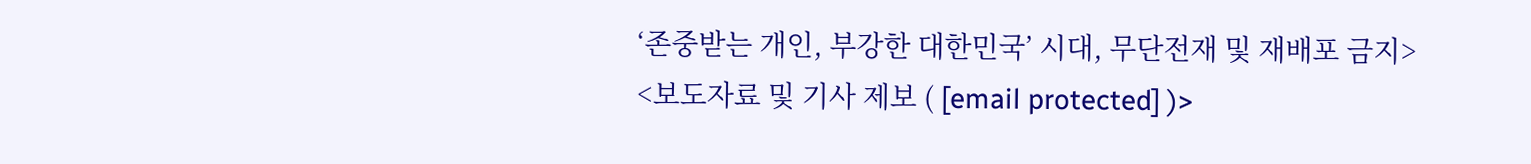‘존중받는 개인, 부강한 대한민국’ 시대, 무단전재 및 재배포 금지>
<보도자료 및 기사 제보 ( [email protected] )>